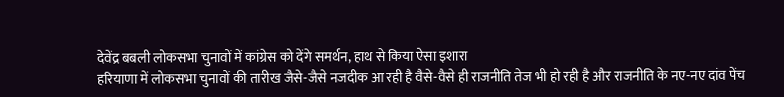देवेंद्र बबली लोकसभा चुनावों में कांग्रेस को देंगे समर्थन, हाथ से किया ऐसा इशारा
हरियाणा में लोकसभा चुनावों की तारीख जैसे-जैसे नजदीक आ रही है वैसे-वैसे ही राजनीति तेज भी हो रही है और राजनीति के नए-नए दांव पेंच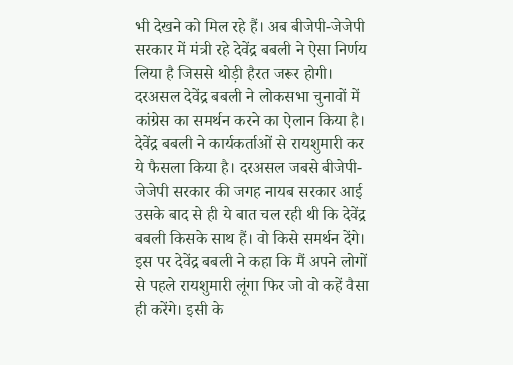भी देखने को मिल रहे हैं। अब बीजेपी-जेजेपी सरकार में मंत्री रहे देवेंद्र बबली ने ऐसा निर्णय लिया है जिससे थोड़ी हैरत जरूर होगी। दरअसल देवेंद्र बबली ने लोकसभा चुनावों में कांग्रेस का समर्थन करने का ऐलान किया है। देवेंद्र बबली ने कार्यकर्ताओं से रायशुमारी कर ये फैसला किया है। दरअसल जबसे बीजेपी-जेजेपी सरकार की जगह नायब सरकार आई उसके बाद से ही ये बात चल रही थी कि देवेंद्र बबली किसके साथ हैं। वो किसे समर्थन देंगे। इस पर देवेंद्र बबली ने कहा कि मैं अपने लोगों से पहले रायशुमारी लूंगा फिर जो वो कहें वैसा ही करेंगे। इसी के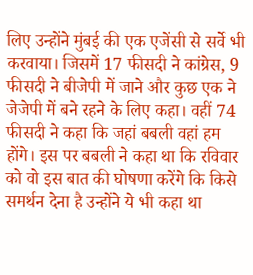लिए उन्होंने मुंबई की एक एजेंसी से सर्वे भी करवाया। जिसमें 17 फीसदी ने कांग्रेस, 9 फीसदी ने बीजेपी में जाने और कुछ एक ने जेजेपी में बने रहने के लिए कहा। वहीं 74 फीसदी ने कहा कि जहां बबली वहां हम होंगे। इस पर बबली ने कहा था कि रविवार को वो इस बात की घोषणा करेंगे कि किसे समर्थन देना है उन्होंने ये भी कहा था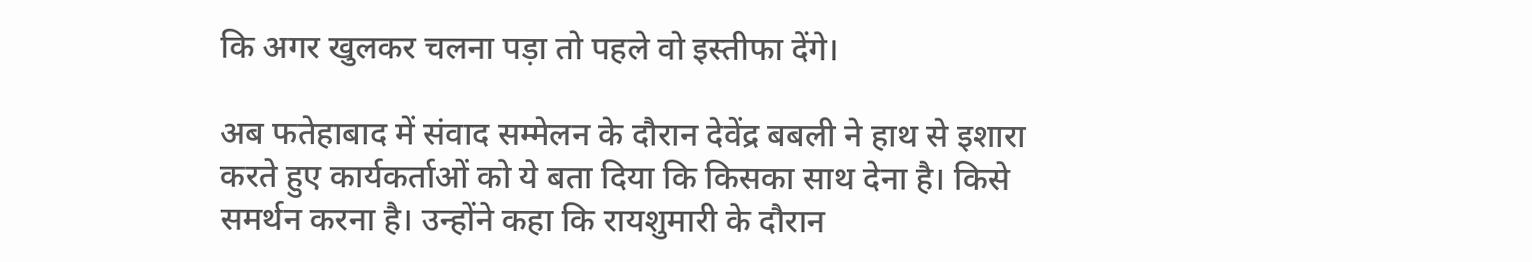कि अगर खुलकर चलना पड़ा तो पहले वो इस्तीफा देंगे।

अब फतेहाबाद में संवाद सम्मेलन के दौरान देवेंद्र बबली ने हाथ से इशारा करते हुए कार्यकर्ताओं को ये बता दिया कि किसका साथ देना है। किसे समर्थन करना है। उन्होंने कहा कि रायशुमारी के दौरान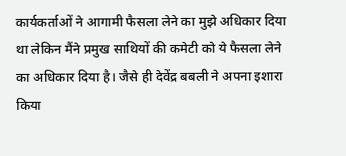कार्यकर्ताओं ने आगामी फैसला लेने का मुझे अधिकार दिया था लेकिन मैंने प्रमुख साथियों की कमेटी को ये फैसला लेने का अधिकार दिया है। जैसे ही देवेंद्र बबली ने अपना इशारा किया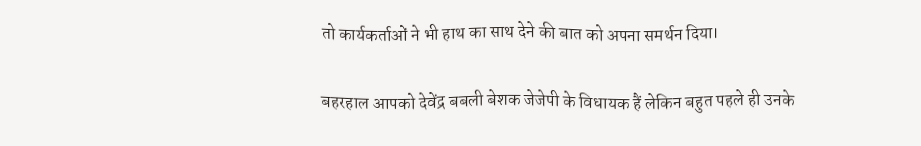तो कार्यकर्ताओं ने भी हाथ का साथ देने की बात को अपना समर्थन दिया।

बहरहाल आपको देवेंद्र बबली बेशक जेजेपी के विधायक हैं लेकिन बहुत पहले ही उनके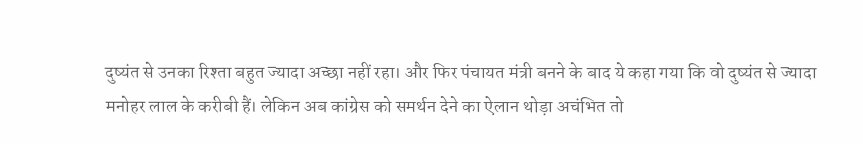दुष्यंत से उनका रिश्ता बहुत ज्यादा अच्छा नहीं रहा। और फिर पंचायत मंत्री बनने के बाद ये कहा गया कि वो दुष्यंत से ज्यादा मनोहर लाल के करीबी हैं। लेकिन अब कांग्रेस को समर्थन देने का ऐलान थोड़ा अचंभित तो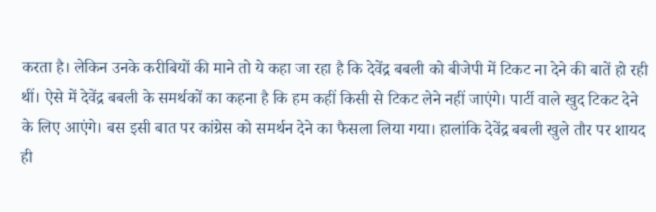करता है। लेकिन उनके करीबियों की माने तो ये कहा जा रहा है कि देवेंद्र बबली को बीजेपी में टिकट ना देने की बातें हो रही थीं। ऐसे में देवेंद्र बबली के समर्थकों का कहना है कि हम कहीं किसी से टिकट लेने नहीं जाएंगे। पार्टी वाले खुद टिकट देने के लिए आएंगे। बस इसी बात पर कांग्रेस को समर्थन देने का फैसला लिया गया। हालांकि देवेंद्र बबली खुले तौर पर शायद ही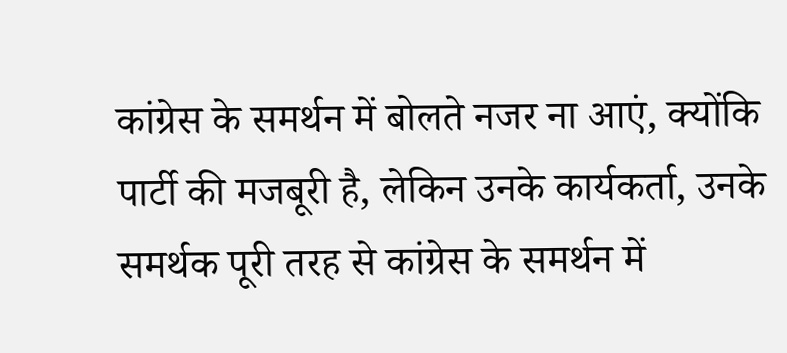कांग्रेस के समर्थन में बोलते नजर ना आएं, क्योंकि पार्टी की मजबूरी है, लेकिन उनके कार्यकर्ता, उनके समर्थक पूरी तरह से कांग्रेस के समर्थन में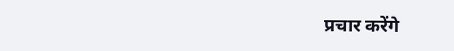प्रचार करेंगे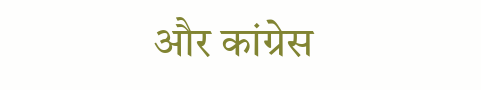और कांग्रेस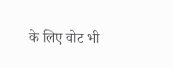के लिए वोट भी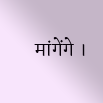मांगेंगे ।